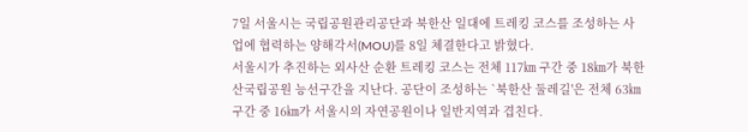7일 서울시는 국립공원관리공단과 북한산 일대에 트레킹 코스를 조성하는 사업에 협력하는 양해각서(MOU)를 8일 체결한다고 밝혔다.
서울시가 추진하는 외사산 순환 트레킹 코스는 전체 117㎞ 구간 중 18㎞가 북한산국립공원 능선구간을 지난다. 공단이 조성하는 `북한산 둘레길'은 전체 63㎞ 구간 중 16㎞가 서울시의 자연공원이나 일반지역과 겹친다.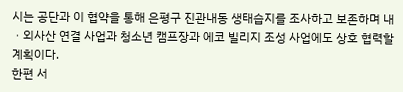시는 공단과 이 협약을 통해 은평구 진관내동 생태습지를 조사하고 보존하며 내 ㆍ외사산 연결 사업과 청소년 캠프장과 에코 빌리지 조성 사업에도 상호 협력할 계획이다.
한편 서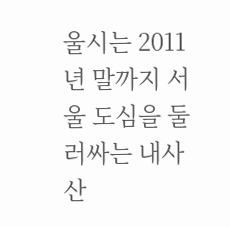울시는 2011년 말까지 서울 도심을 둘러싸는 내사산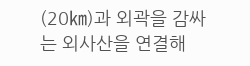(20㎞)과 외곽을 감싸는 외사산을 연결해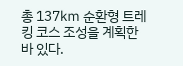총 137㎞ 순환형 트레킹 코스 조성을 계획한 바 있다.